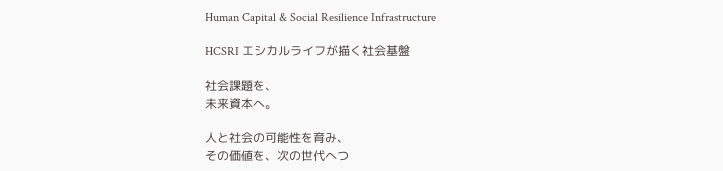Human Capital & Social Resilience Infrastructure

HCSRI エシカルライフが描く社会基盤

社会課題を、
未来資本へ。

人と社会の可能性を育み、
その価値を、次の世代へつ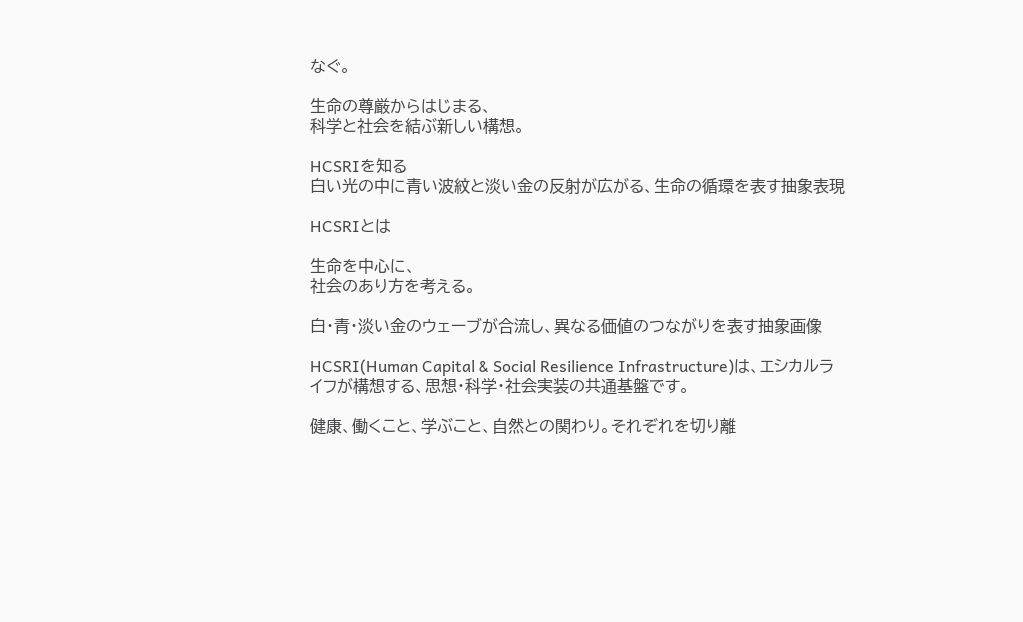なぐ。

生命の尊厳からはじまる、
科学と社会を結ぶ新しい構想。

HCSRIを知る
白い光の中に青い波紋と淡い金の反射が広がる、生命の循環を表す抽象表現

HCSRIとは

生命を中心に、
社会のあり方を考える。

白・青・淡い金のウェーブが合流し、異なる価値のつながりを表す抽象画像

HCSRI(Human Capital & Social Resilience Infrastructure)は、エシカルライフが構想する、思想・科学・社会実装の共通基盤です。

健康、働くこと、学ぶこと、自然との関わり。それぞれを切り離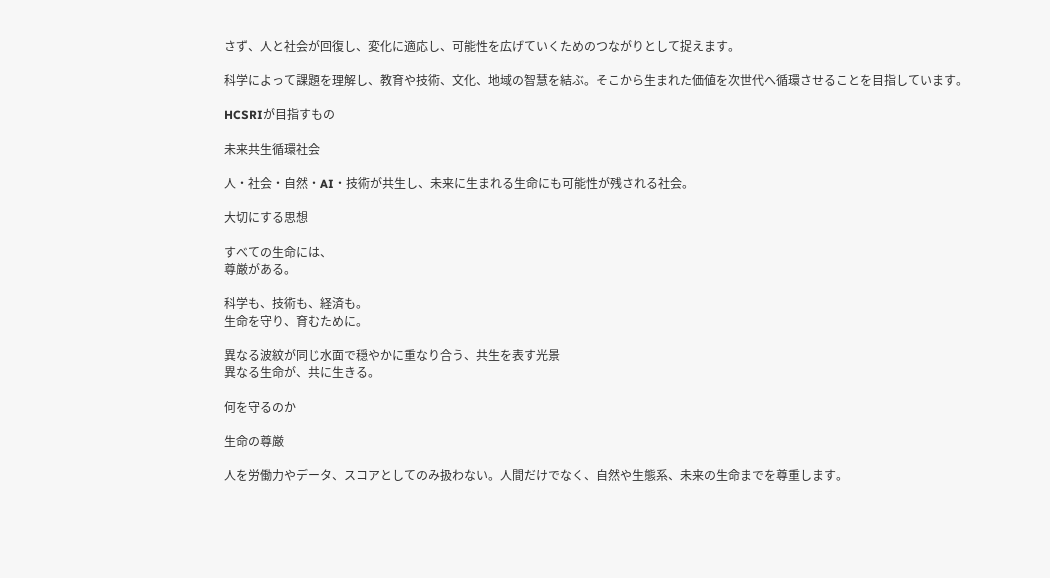さず、人と社会が回復し、変化に適応し、可能性を広げていくためのつながりとして捉えます。

科学によって課題を理解し、教育や技術、文化、地域の智慧を結ぶ。そこから生まれた価値を次世代へ循環させることを目指しています。

HCSRIが目指すもの

未来共生循環社会

人・社会・自然・AI・技術が共生し、未来に生まれる生命にも可能性が残される社会。

大切にする思想

すべての生命には、
尊厳がある。

科学も、技術も、経済も。
生命を守り、育むために。

異なる波紋が同じ水面で穏やかに重なり合う、共生を表す光景
異なる生命が、共に生きる。

何を守るのか

生命の尊厳

人を労働力やデータ、スコアとしてのみ扱わない。人間だけでなく、自然や生態系、未来の生命までを尊重します。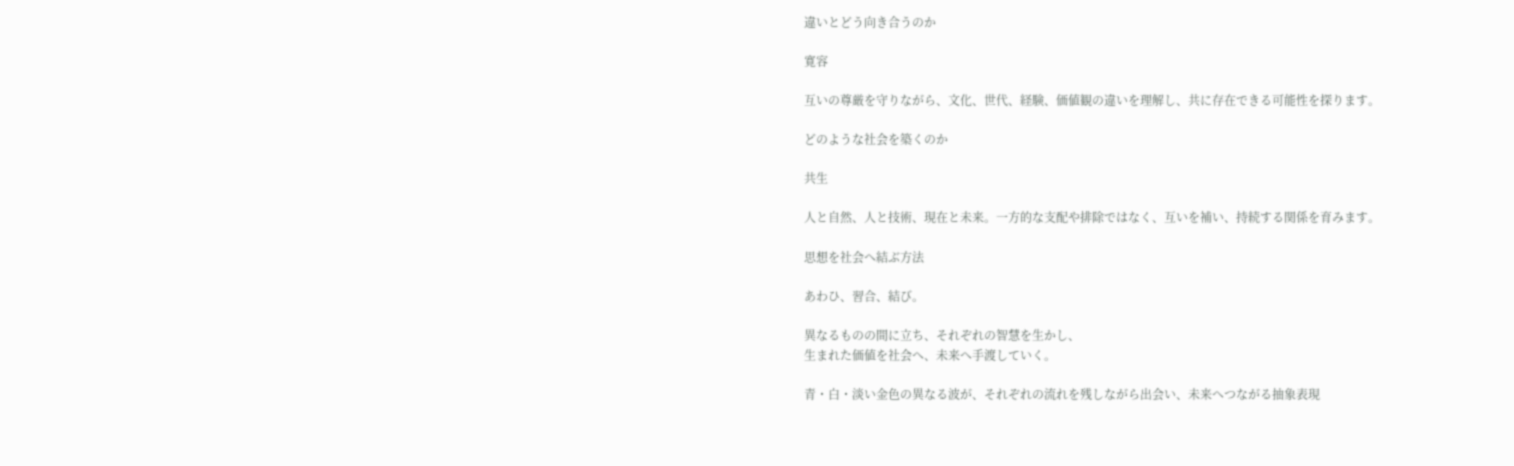違いとどう向き合うのか

寛容

互いの尊厳を守りながら、文化、世代、経験、価値観の違いを理解し、共に存在できる可能性を探ります。

どのような社会を築くのか

共生

人と自然、人と技術、現在と未来。一方的な支配や排除ではなく、互いを補い、持続する関係を育みます。

思想を社会へ結ぶ方法

あわひ、習合、結び。

異なるものの間に立ち、それぞれの智慧を生かし、
生まれた価値を社会へ、未来へ手渡していく。

青・白・淡い金色の異なる波が、それぞれの流れを残しながら出会い、未来へつながる抽象表現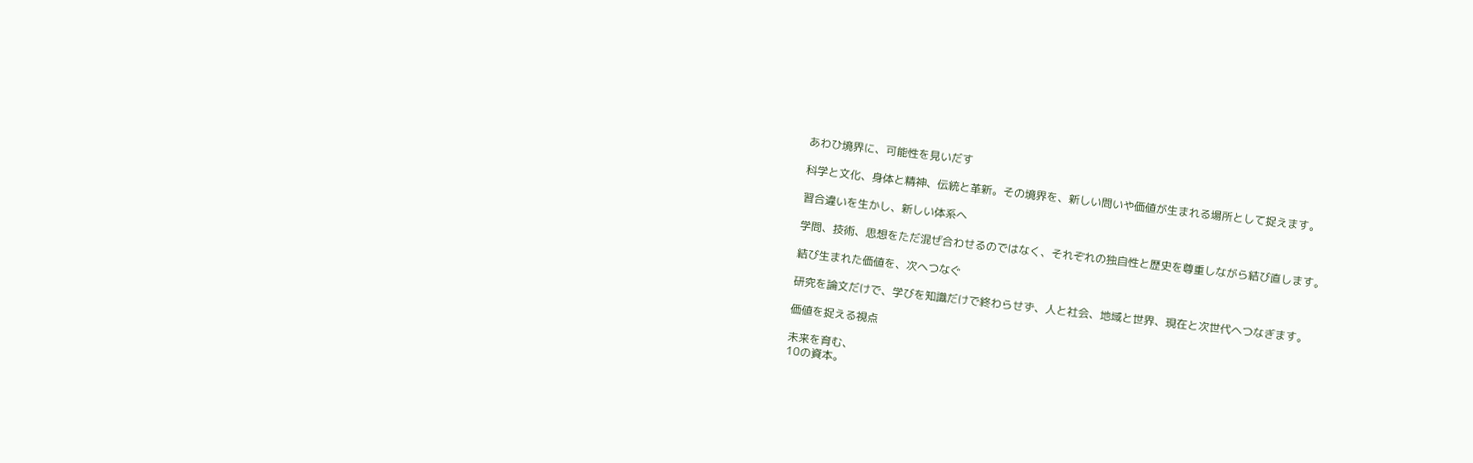あわひ境界に、可能性を見いだす

科学と文化、身体と精神、伝統と革新。その境界を、新しい問いや価値が生まれる場所として捉えます。

習合違いを生かし、新しい体系へ

学問、技術、思想をただ混ぜ合わせるのではなく、それぞれの独自性と歴史を尊重しながら結び直します。

結び生まれた価値を、次へつなぐ

研究を論文だけで、学びを知識だけで終わらせず、人と社会、地域と世界、現在と次世代へつなぎます。

価値を捉える視点

未来を育む、
10の資本。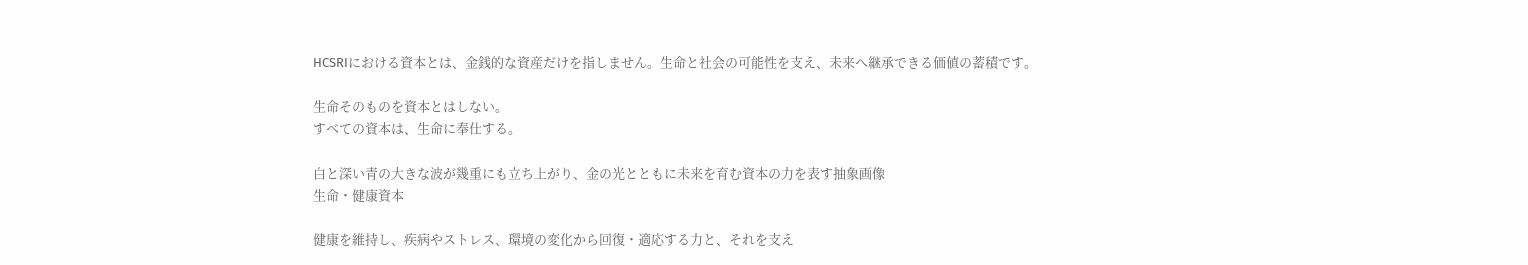HCSRIにおける資本とは、金銭的な資産だけを指しません。生命と社会の可能性を支え、未来へ継承できる価値の蓄積です。

生命そのものを資本とはしない。
すべての資本は、生命に奉仕する。

白と深い青の大きな波が幾重にも立ち上がり、金の光とともに未来を育む資本の力を表す抽象画像
生命・健康資本

健康を維持し、疾病やストレス、環境の変化から回復・適応する力と、それを支え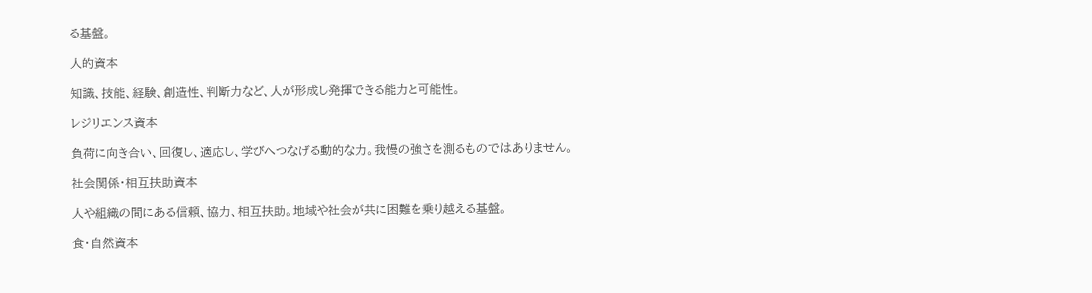る基盤。

人的資本

知識、技能、経験、創造性、判断力など、人が形成し発揮できる能力と可能性。

レジリエンス資本

負荷に向き合い、回復し、適応し、学びへつなげる動的な力。我慢の強さを測るものではありません。

社会関係・相互扶助資本

人や組織の間にある信頼、協力、相互扶助。地域や社会が共に困難を乗り越える基盤。

食・自然資本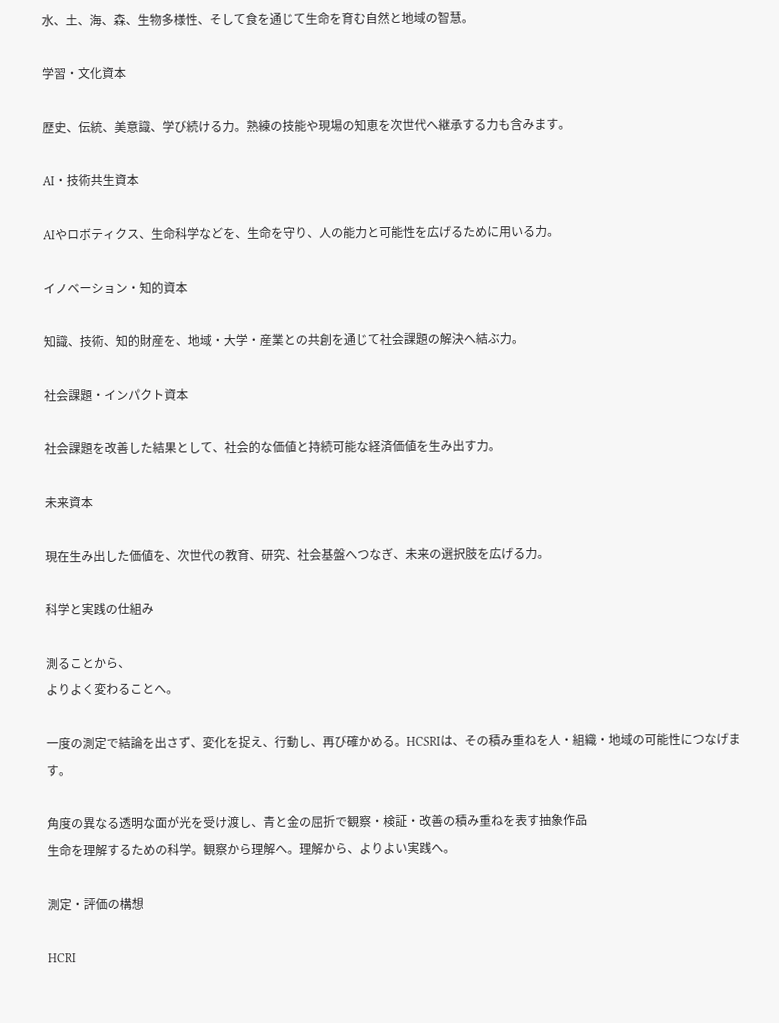水、土、海、森、生物多様性、そして食を通じて生命を育む自然と地域の智慧。

学習・文化資本

歴史、伝統、美意識、学び続ける力。熟練の技能や現場の知恵を次世代へ継承する力も含みます。

AI・技術共生資本

AIやロボティクス、生命科学などを、生命を守り、人の能力と可能性を広げるために用いる力。

イノベーション・知的資本

知識、技術、知的財産を、地域・大学・産業との共創を通じて社会課題の解決へ結ぶ力。

社会課題・インパクト資本

社会課題を改善した結果として、社会的な価値と持続可能な経済価値を生み出す力。

未来資本

現在生み出した価値を、次世代の教育、研究、社会基盤へつなぎ、未来の選択肢を広げる力。

科学と実践の仕組み

測ることから、
よりよく変わることへ。

一度の測定で結論を出さず、変化を捉え、行動し、再び確かめる。HCSRIは、その積み重ねを人・組織・地域の可能性につなげます。

角度の異なる透明な面が光を受け渡し、青と金の屈折で観察・検証・改善の積み重ねを表す抽象作品
生命を理解するための科学。観察から理解へ。理解から、よりよい実践へ。

測定・評価の構想

HCRI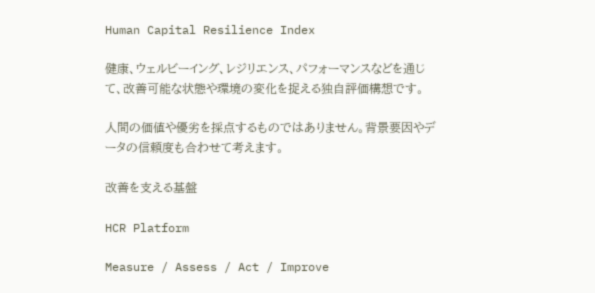Human Capital Resilience Index

健康、ウェルビーイング、レジリエンス、パフォーマンスなどを通じて、改善可能な状態や環境の変化を捉える独自評価構想です。

人間の価値や優劣を採点するものではありません。背景要因やデータの信頼度も合わせて考えます。

改善を支える基盤

HCR Platform

Measure / Assess / Act / Improve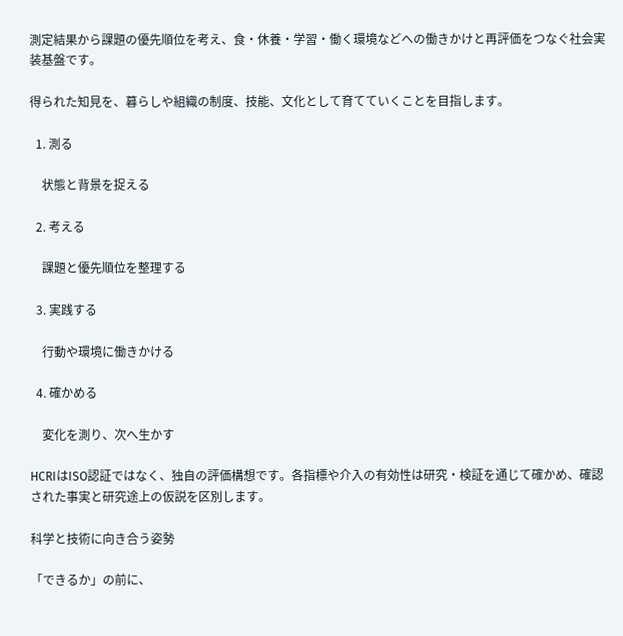測定結果から課題の優先順位を考え、食・休養・学習・働く環境などへの働きかけと再評価をつなぐ社会実装基盤です。

得られた知見を、暮らしや組織の制度、技能、文化として育てていくことを目指します。

  1. 測る

    状態と背景を捉える

  2. 考える

    課題と優先順位を整理する

  3. 実践する

    行動や環境に働きかける

  4. 確かめる

    変化を測り、次へ生かす

HCRIはISO認証ではなく、独自の評価構想です。各指標や介入の有効性は研究・検証を通じて確かめ、確認された事実と研究途上の仮説を区別します。

科学と技術に向き合う姿勢

「できるか」の前に、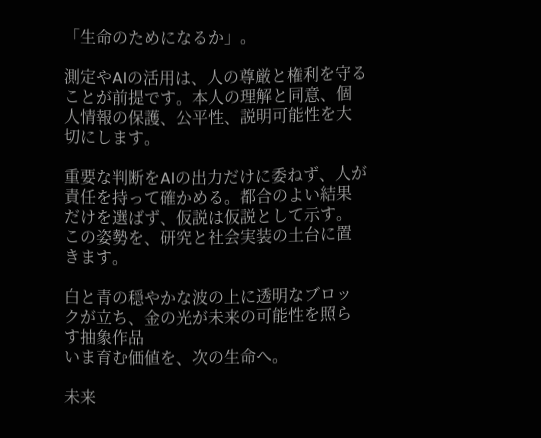「生命のためになるか」。

測定やAIの活用は、人の尊厳と権利を守ることが前提です。本人の理解と同意、個人情報の保護、公平性、説明可能性を大切にします。

重要な判断をAIの出力だけに委ねず、人が責任を持って確かめる。都合のよい結果だけを選ばず、仮説は仮説として示す。この姿勢を、研究と社会実装の土台に置きます。

白と青の穏やかな波の上に透明なブロックが立ち、金の光が未来の可能性を照らす抽象作品
いま育む価値を、次の生命へ。

未来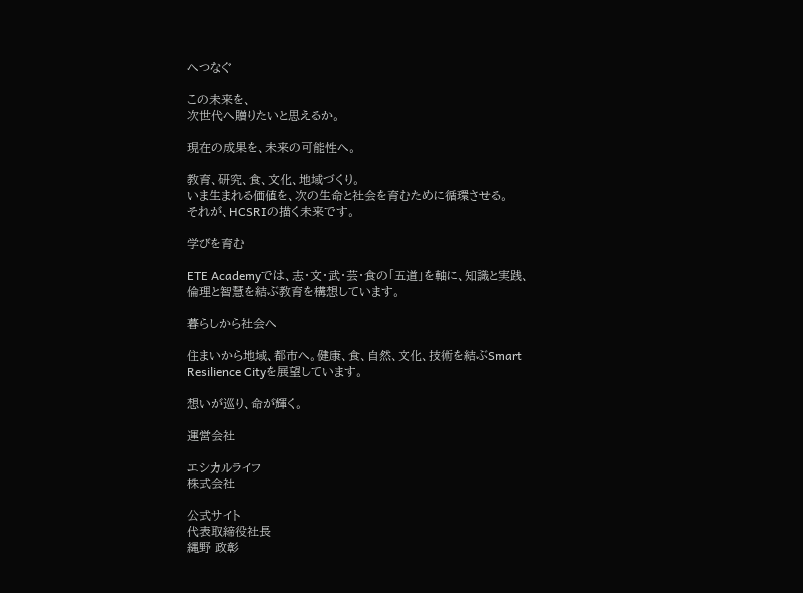へつなぐ

この未来を、
次世代へ贈りたいと思えるか。

現在の成果を、未来の可能性へ。

教育、研究、食、文化、地域づくり。
いま生まれる価値を、次の生命と社会を育むために循環させる。
それが、HCSRIの描く未来です。

学びを育む

ETE Academyでは、志・文・武・芸・食の「五道」を軸に、知識と実践、倫理と智慧を結ぶ教育を構想しています。

暮らしから社会へ

住まいから地域、都市へ。健康、食、自然、文化、技術を結ぶSmart Resilience Cityを展望しています。

想いが巡り、命が輝く。

運営会社

エシカルライフ
株式会社

公式サイト
代表取締役社長
縄野 政彰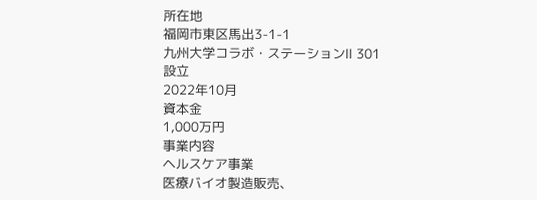所在地
福岡市東区馬出3-1-1
九州大学コラボ・ステーションⅡ 301
設立
2022年10月
資本金
1,000万円
事業内容
ヘルスケア事業
医療バイオ製造販売、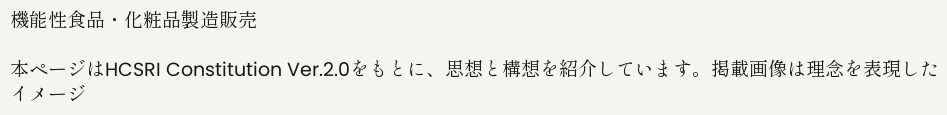機能性食品・化粧品製造販売

本ページはHCSRI Constitution Ver.2.0をもとに、思想と構想を紹介しています。掲載画像は理念を表現したイメージ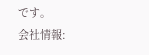です。
会社情報: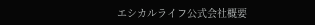エシカルライフ公式会社概要